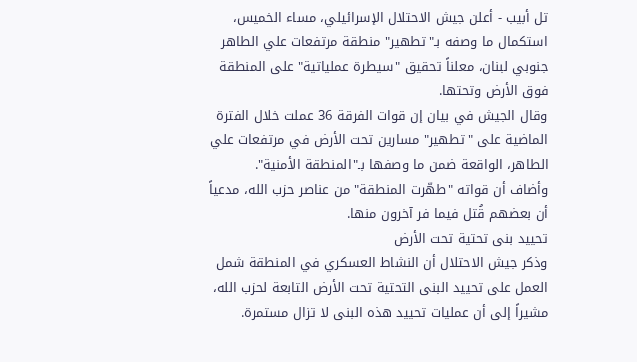تل أبيب - أعلن جيش الاحتلال الإسرائيلي، مساء الخميس، استكمال ما وصفه بـ"تطهير" منطقة مرتفعات علي الطاهر جنوبي لبنان، معلناً تحقيق "سيطرة عملياتية" على المنطقة فوق الأرض وتحتها.
وقال الجيش في بيان إن قوات الفرقة 36 عملت خلال الفترة الماضية على "تطهير" مسارين تحت الأرض في مرتفعات علي الطاهر، الواقعة ضمن ما وصفها بـ"المنطقة الأمنية".
وأضاف أن قواته "طهّرت المنطقة" من عناصر حزب الله، مدعياً أن بعضهم قُتل فيما فر آخرون منها.
تحييد بنى تحتية تحت الأرض
وذكر جيش الاحتلال أن النشاط العسكري في المنطقة شمل العمل على تحييد البنى التحتية تحت الأرض التابعة لحزب الله، مشيراً إلى أن عمليات تحييد هذه البنى لا تزال مستمرة.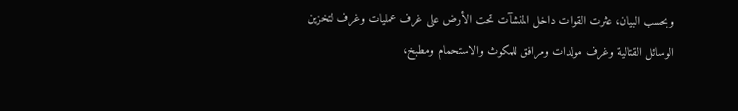وبحسب البيان، عثرت القوات داخل المنشآت تحت الأرض على غرف عمليات وغرف لتخزين الوسائل القتالية وغرف مولدات ومرافق للمكوث والاستحمام ومطبخ،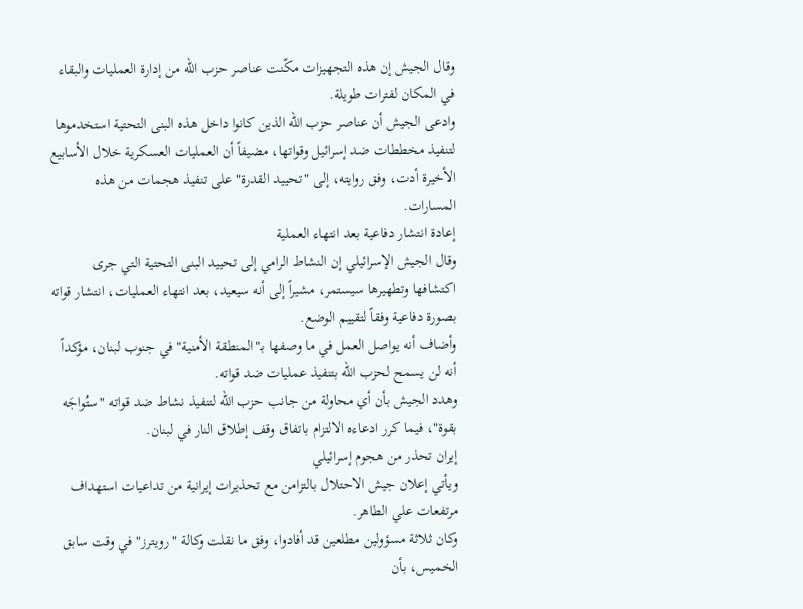وقال الجيش إن هذه التجهيزات مكّنت عناصر حزب الله من إدارة العمليات والبقاء في المكان لفترات طويلة.
وادعى الجيش أن عناصر حزب الله الذين كانوا داخل هذه البنى التحتية استخدموها لتنفيذ مخططات ضد إسرائيل وقواتها، مضيفاً أن العمليات العسكرية خلال الأسابيع الأخيرة أدت، وفق روايته، إلى "تحييد القدرة" على تنفيذ هجمات من هذه المسارات.
إعادة انتشار دفاعية بعد انتهاء العملية
وقال الجيش الإسرائيلي إن النشاط الرامي إلى تحييد البنى التحتية التي جرى اكتشافها وتطهيرها سيستمر، مشيراً إلى أنه سيعيد، بعد انتهاء العمليات، انتشار قواته بصورة دفاعية وفقاً لتقييم الوضع.
وأضاف أنه يواصل العمل في ما وصفها بـ"المنطقة الأمنية" في جنوب لبنان، مؤكداً أنه لن يسمح لحزب الله بتنفيذ عمليات ضد قواته.
وهدد الجيش بأن أي محاولة من جانب حزب الله لتنفيذ نشاط ضد قواته "ستُواجَه بقوة"، فيما كرر ادعاءه الالتزام باتفاق وقف إطلاق النار في لبنان.
إيران تحذر من هجوم إسرائيلي
ويأتي إعلان جيش الاحتلال بالتزامن مع تحذيرات إيرانية من تداعيات استهداف مرتفعات علي الطاهر.
وكان ثلاثة مسؤولين مطلعين قد أفادوا، وفق ما نقلت وكالة "رويترز" في وقت سابق الخميس، بأن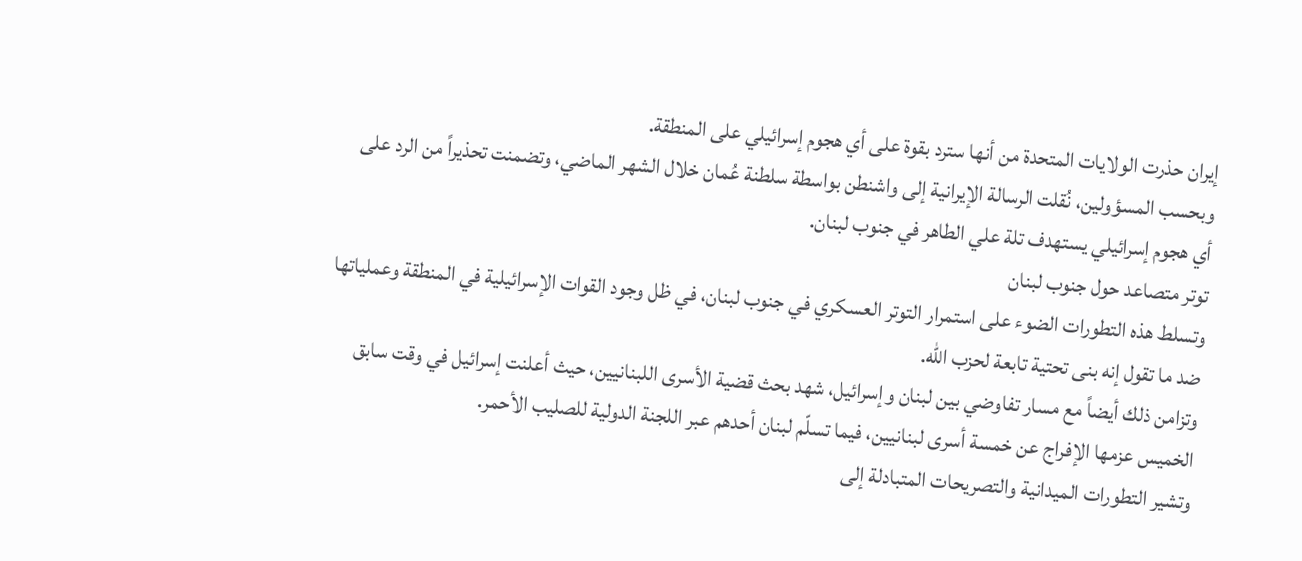إيران حذرت الولايات المتحدة من أنها سترد بقوة على أي هجوم إسرائيلي على المنطقة.
وبحسب المسؤولين، نُقلت الرسالة الإيرانية إلى واشنطن بواسطة سلطنة عُمان خلال الشهر الماضي، وتضمنت تحذيراً من الرد على أي هجوم إسرائيلي يستهدف تلة علي الطاهر في جنوب لبنان.
توتر متصاعد حول جنوب لبنان
وتسلط هذه التطورات الضوء على استمرار التوتر العسكري في جنوب لبنان، في ظل وجود القوات الإسرائيلية في المنطقة وعملياتها ضد ما تقول إنه بنى تحتية تابعة لحزب الله.
وتزامن ذلك أيضاً مع مسار تفاوضي بين لبنان وإسرائيل، شهد بحث قضية الأسرى اللبنانيين، حيث أعلنت إسرائيل في وقت سابق الخميس عزمها الإفراج عن خمسة أسرى لبنانيين، فيما تسلّم لبنان أحدهم عبر اللجنة الدولية للصليب الأحمر.
وتشير التطورات الميدانية والتصريحات المتبادلة إلى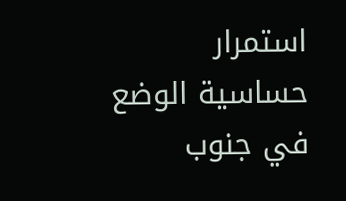استمرار حساسية الوضع في جنوب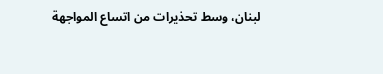لبنان، وسط تحذيرات من اتساع المواجهة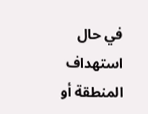في حال استهداف المنطقة أو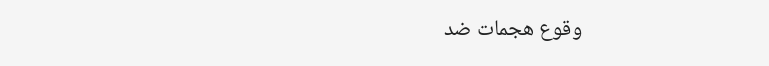وقوع هجمات ضد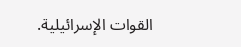القوات الإسرائيلية.